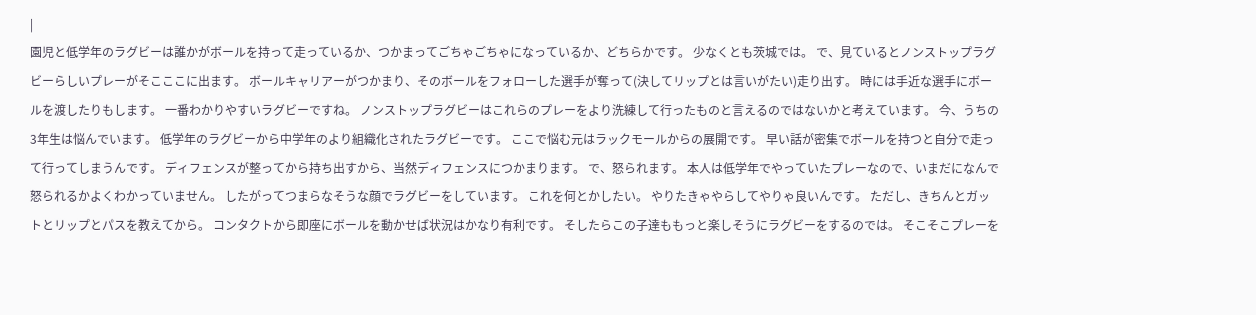|
園児と低学年のラグビーは誰かがボールを持って走っているか、つかまってごちゃごちゃになっているか、どちらかです。 少なくとも茨城では。 で、見ているとノンストップラグビーらしいプレーがそこここに出ます。 ボールキャリアーがつかまり、そのボールをフォローした選手が奪って(決してリップとは言いがたい)走り出す。 時には手近な選手にボールを渡したりもします。 一番わかりやすいラグビーですね。 ノンストップラグビーはこれらのプレーをより洗練して行ったものと言えるのではないかと考えています。 今、うちの3年生は悩んでいます。 低学年のラグビーから中学年のより組織化されたラグビーです。 ここで悩む元はラックモールからの展開です。 早い話が密集でボールを持つと自分で走って行ってしまうんです。 ディフェンスが整ってから持ち出すから、当然ディフェンスにつかまります。 で、怒られます。 本人は低学年でやっていたプレーなので、いまだになんで怒られるかよくわかっていません。 したがってつまらなそうな顔でラグビーをしています。 これを何とかしたい。 やりたきゃやらしてやりゃ良いんです。 ただし、きちんとガットとリップとパスを教えてから。 コンタクトから即座にボールを動かせば状況はかなり有利です。 そしたらこの子達ももっと楽しそうにラグビーをするのでは。 そこそこプレーを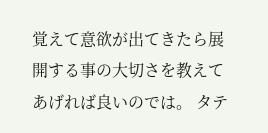覚えて意欲が出てきたら展開する事の大切さを教えてあげれば良いのでは。 タテ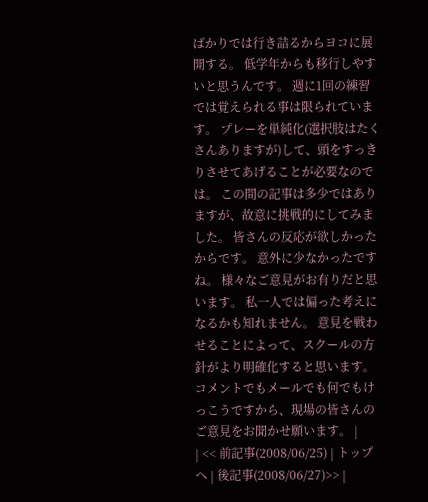ばかりでは行き詰るからヨコに展開する。 低学年からも移行しやすいと思うんです。 週に1回の練習では覚えられる事は限られています。 プレーを単純化(選択肢はたくさんありますが)して、頭をすっきりさせてあげることが必要なのでは。 この間の記事は多少ではありますが、故意に挑戦的にしてみました。 皆さんの反応が欲しかったからです。 意外に少なかったですね。 様々なご意見がお有りだと思います。 私一人では偏った考えになるかも知れません。 意見を戦わせることによって、スクールの方針がより明確化すると思います。 コメントでもメールでも何でもけっこうですから、現場の皆さんのご意見をお聞かせ願います。 |
| << 前記事(2008/06/25) | トップへ | 後記事(2008/06/27)>> |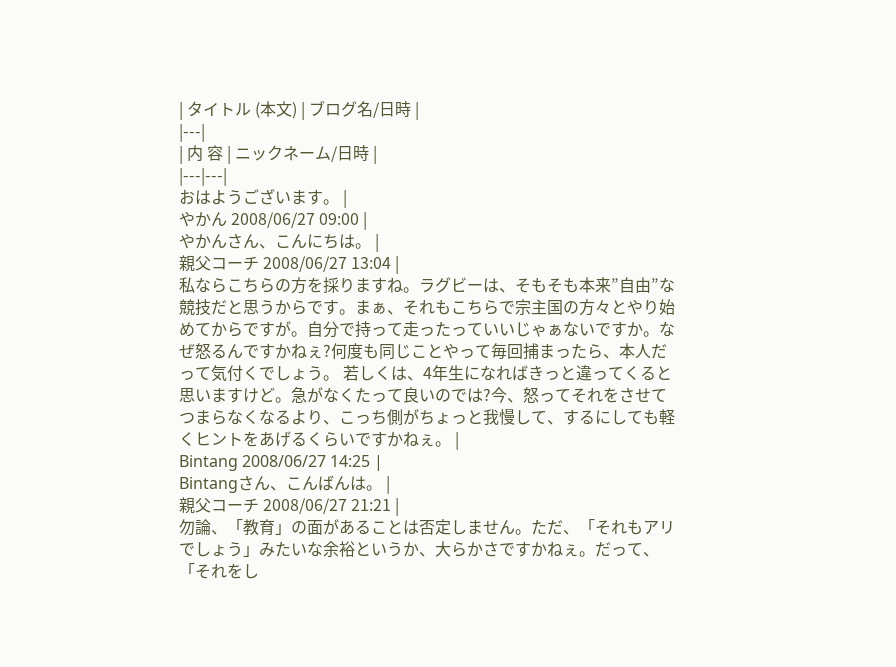| タイトル (本文) | ブログ名/日時 |
|---|
| 内 容 | ニックネーム/日時 |
|---|---|
おはようございます。 |
やかん 2008/06/27 09:00 |
やかんさん、こんにちは。 |
親父コーチ 2008/06/27 13:04 |
私ならこちらの方を採りますね。ラグビーは、そもそも本来”自由”な競技だと思うからです。まぁ、それもこちらで宗主国の方々とやり始めてからですが。自分で持って走ったっていいじゃぁないですか。なぜ怒るんですかねぇ?何度も同じことやって毎回捕まったら、本人だって気付くでしょう。 若しくは、4年生になればきっと違ってくると思いますけど。急がなくたって良いのでは?今、怒ってそれをさせてつまらなくなるより、こっち側がちょっと我慢して、するにしても軽くヒントをあげるくらいですかねぇ。 |
Bintang 2008/06/27 14:25 |
Bintangさん、こんばんは。 |
親父コーチ 2008/06/27 21:21 |
勿論、「教育」の面があることは否定しません。ただ、「それもアリでしょう」みたいな余裕というか、大らかさですかねぇ。だって、「それをし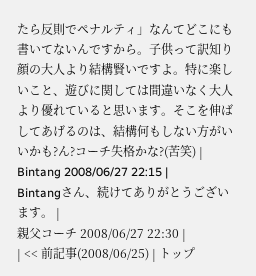たら反則でペナルティ」なんてどこにも書いてないんですから。子供って訳知り顔の大人より結構賢いですよ。特に楽しいこと、遊びに関しては間違いなく大人より優れていると思います。そこを伸ばしてあげるのは、結構何もしない方がいいかも?ん?コーチ失格かな?(苦笑) |
Bintang 2008/06/27 22:15 |
Bintangさん、続けてありがとうございます。 |
親父コーチ 2008/06/27 22:30 |
| << 前記事(2008/06/25) | トップ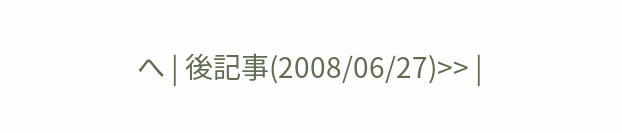へ | 後記事(2008/06/27)>> |